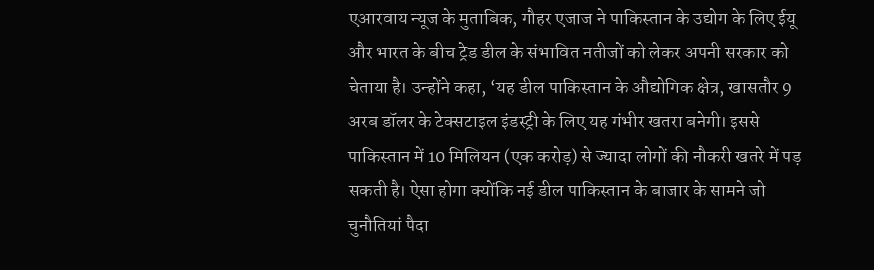एआरवाय न्यूज के मुताबिक, गौहर एजाज ने पाकिस्तान के उद्योग के लिए ईयू और भारत के बीच ट्रेड डील के संभावित नतीजों को लेकर अपनी सरकार को चेताया है। उन्होंने कहा, ‘यह डील पाकिस्तान के औद्योगिक क्षेत्र, खासतौर 9 अरब डॉलर के टेक्सटाइल इंडस्ट्री के लिए यह गंभीर खतरा बनेगी। इससे पाकिस्तान में 10 मिलियन (एक करोड़) से ज्यादा लोगों की नौकरी खतरे में पड़ सकती है। ऐसा होगा क्योंकि नई डील पाकिस्तान के बाजार के सामने जो चुनौतियां पैदा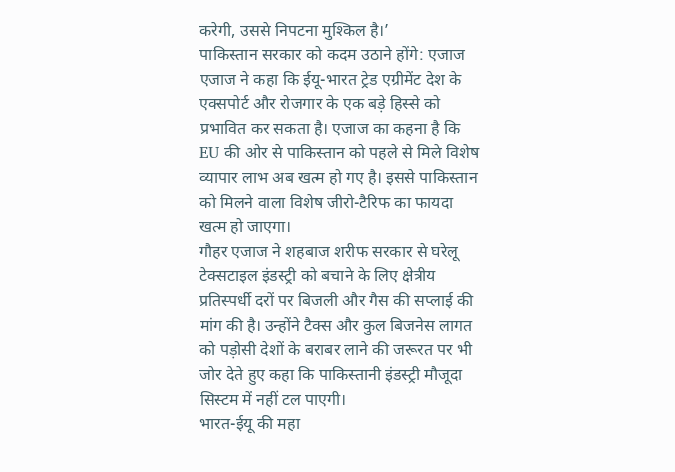करेगी, उससे निपटना मुश्किल है।’
पाकिस्तान सरकार को कदम उठाने होंगे: एजाज
एजाज ने कहा कि ईयू-भारत ट्रेड एग्रीमेंट देश के एक्सपोर्ट और रोजगार के एक बड़े हिस्से को प्रभावित कर सकता है। एजाज का कहना है कि EU की ओर से पाकिस्तान को पहले से मिले विशेष व्यापार लाभ अब खत्म हो गए है। इससे पाकिस्तान को मिलने वाला विशेष जीरो-टैरिफ का फायदा खत्म हो जाएगा।
गौहर एजाज ने शहबाज शरीफ सरकार से घरेलू टेक्सटाइल इंडस्ट्री को बचाने के लिए क्षेत्रीय प्रतिस्पर्धी दरों पर बिजली और गैस की सप्लाई की मांग की है। उन्होंने टैक्स और कुल बिजनेस लागत को पड़ोसी देशों के बराबर लाने की जरूरत पर भी जोर देते हुए कहा कि पाकिस्तानी इंडस्ट्री मौजूदा सिस्टम में नहीं टल पाएगी।
भारत-ईयू की महा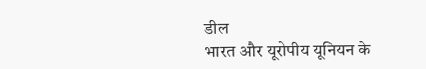डील
भारत और यूरोपीय यूनियन के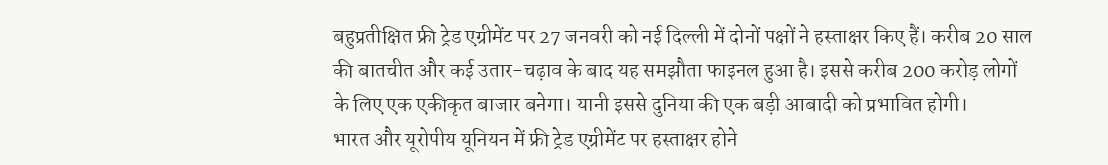बहुप्रतीक्षित फ्री ट्रेड एग्रीमेंट पर 27 जनवरी को नई दिल्ली में दोनों पक्षों ने हस्ताक्षर किए हैं। करीब 20 साल की बातचीत और कई उतार-चढ़ाव के बाद यह समझौता फाइनल हुआ है। इससे करीब 200 करोड़ लोगों के लिए एक एकीकृत बाजार बनेगा। यानी इससे दुनिया की एक बड़ी आबादी को प्रभावित होगी।
भारत और यूरोपीय यूनियन में फ्री ट्रेड एग्रीमेंट पर हस्ताक्षर होने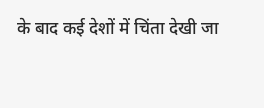के बाद कई देशों में चिंता देखी जा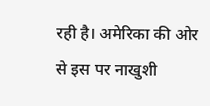रही है। अमेरिका की ओर से इस पर नाखुशी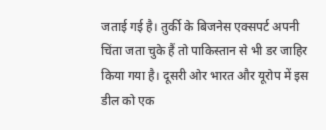जताई गई है। तुर्की के बिजनेस एक्सपर्ट अपनी चिंता जता चुके हैं तो पाकिस्तान से भी डर जाहिर किया गया है। दूसरी ओर भारत और यूरोप में इस डील को एक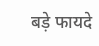बड़े फायदे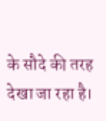के सौदे की तरह देखा जा रहा है।